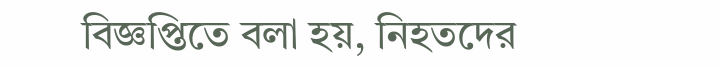বিজ্ঞপ্তিতে বলা হয়, নিহতদের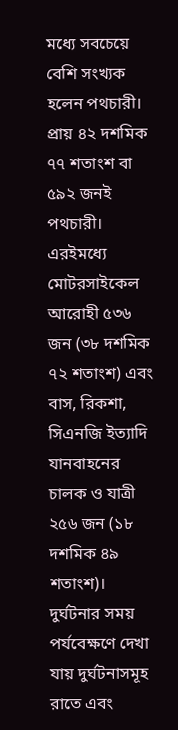মধ্যে সবচেয়ে বেশি সংখ্যক হলেন পথচারী। প্রায় ৪২ দশমিক ৭৭ শতাংশ বা ৫৯২ জনই পথচারী। এরইমধ্যে মোটরসাইকেল আরোহী ৫৩৬ জন (৩৮ দশমিক ৭২ শতাংশ) এবং বাস, রিকশা, সিএনজি ইত্যাদি যানবাহনের চালক ও যাত্রী ২৫৬ জন (১৮ দশমিক ৪৯ শতাংশ)।
দুর্ঘটনার সময় পর্যবেক্ষণে দেখা যায় দুর্ঘটনাসমূহ রাতে এবং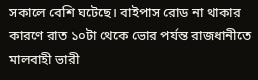সকালে বেশি ঘটেছে। বাইপাস রোড না থাকার কারণে রাত ১০টা থেকে ভোর পর্যন্ত রাজধানীতে মালবাহী ভারী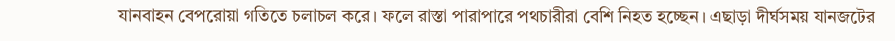যানবাহন বেপরোয়া গতিতে চলাচল করে। ফলে রাস্তা পারাপারে পথচারীরা বেশি নিহত হচ্ছেন। এছাড়া দীর্ঘসময় যানজটের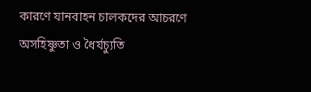কারণে যানবাহন চালকদের আচরণে অসহিষ্ণুতা ও ধৈর্যচ্যুতি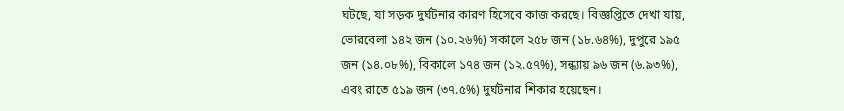ঘটছে, যা সড়ক দুর্ঘটনার কারণ হিসেবে কাজ করছে। বিজ্ঞপ্তিতে দেখা যায়, ভোরবেলা ১৪২ জন (১০.২৬%) সকালে ২৫৮ জন (১৮.৬৪%), দুপুরে ১৯৫ জন (১৪.০৮%), বিকালে ১৭৪ জন (১২.৫৭%), সন্ধ্যায় ৯৬ জন (৬.৯৩%), এবং রাতে ৫১৯ জন (৩৭.৫%) দুর্ঘটনার শিকার হয়েছেন।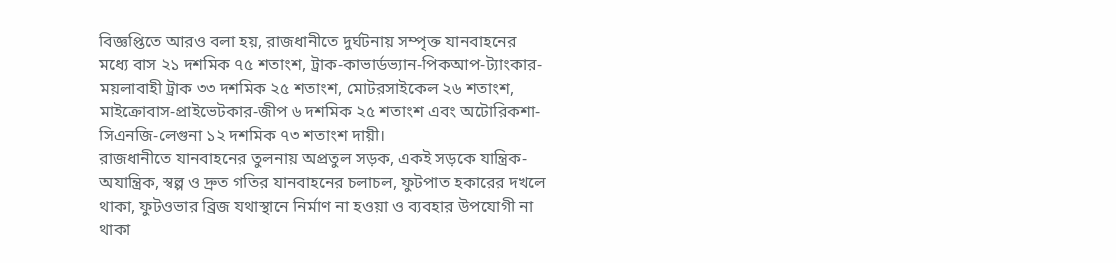বিজ্ঞপ্তিতে আরও বলা হয়, রাজধানীতে দুর্ঘটনায় সম্পৃক্ত যানবাহনের মধ্যে বাস ২১ দশমিক ৭৫ শতাংশ, ট্রাক-কাভার্ডভ্যান-পিকআপ-ট্যাংকার-ময়লাবাহী ট্রাক ৩৩ দশমিক ২৫ শতাংশ, মোটরসাইকেল ২৬ শতাংশ, মাইক্রোবাস-প্রাইভেটকার-জীপ ৬ দশমিক ২৫ শতাংশ এবং অটোরিকশা-সিএনজি-লেগুনা ১২ দশমিক ৭৩ শতাংশ দায়ী।
রাজধানীতে যানবাহনের তুলনায় অপ্রতুল সড়ক, একই সড়কে যান্ত্রিক-অযান্ত্রিক, স্বল্প ও দ্রুত গতির যানবাহনের চলাচল, ফুটপাত হকারের দখলে থাকা, ফুটওভার ব্রিজ যথাস্থানে নির্মাণ না হওয়া ও ব্যবহার উপযোগী না থাকা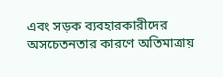এবং সড়ক ব্যবহারকারীদের অসচেতনতার কারণে অতিমাত্রায়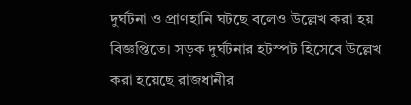দুর্ঘটনা ও প্রাণহানি ঘটছে বলেও উল্লেখ করা হয় বিজ্ঞপ্তিতে। সড়ক দুর্ঘটনার হটস্পট হিসেবে উল্লেখ করা হয়েছে রাজধানীর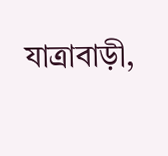যাত্রাবাড়ী,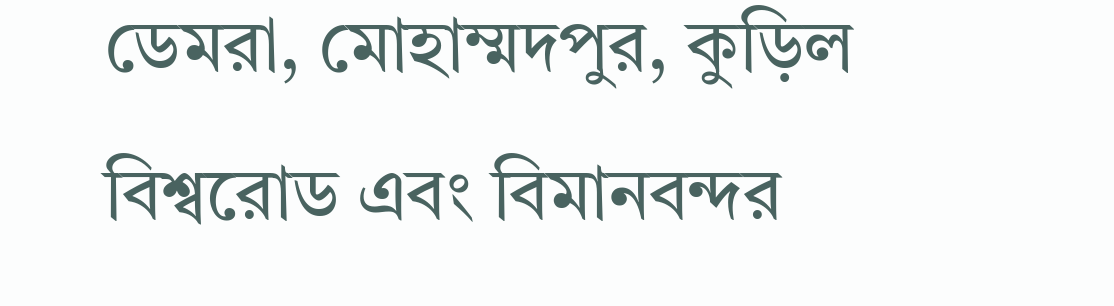ডেমরা, মোহাম্মদপুর, কুড়িল বিশ্বরোড এবং বিমানবন্দর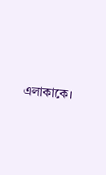এলাকাকে।